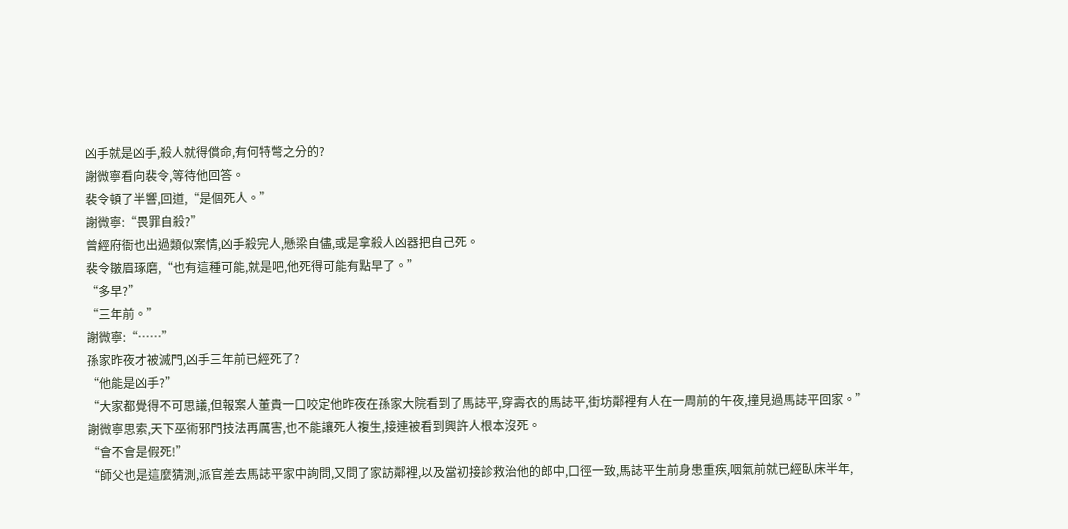凶手就是凶手,殺人就得償命,有何特彆之分的?
謝微寧看向裴令,等待他回答。
裴令頓了半響,回道,“是個死人。”
謝微寧:“畏罪自殺?”
曾經府衙也出過類似案情,凶手殺完人,懸梁自儘,或是拿殺人凶器把自己死。
裴令皺眉琢磨,“也有這種可能,就是吧,他死得可能有點早了。”
“多早?”
“三年前。”
謝微寧:“……”
孫家昨夜才被滅門,凶手三年前已經死了?
“他能是凶手?”
“大家都覺得不可思議,但報案人董貴一口咬定他昨夜在孫家大院看到了馬誌平,穿壽衣的馬誌平,街坊鄰裡有人在一周前的午夜,撞見過馬誌平回家。”
謝微寧思索,天下巫術邪門技法再厲害,也不能讓死人複生,接連被看到興許人根本沒死。
“會不會是假死!”
“師父也是這麼猜測,派官差去馬誌平家中詢問,又問了家訪鄰裡,以及當初接診救治他的郎中,口徑一致,馬誌平生前身患重疾,咽氣前就已經臥床半年,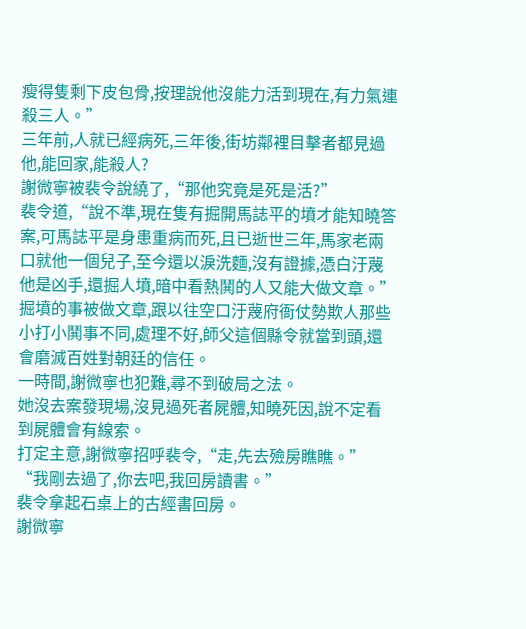瘦得隻剩下皮包骨,按理說他沒能力活到現在,有力氣連殺三人。”
三年前,人就已經病死,三年後,街坊鄰裡目擊者都見過他,能回家,能殺人?
謝微寧被裴令說繞了,“那他究竟是死是活?”
裴令道,“說不準,現在隻有掘開馬誌平的墳才能知曉答案,可馬誌平是身患重病而死,且已逝世三年,馬家老兩口就他一個兒子,至今還以淚洗麵,沒有證據,憑白汙蔑他是凶手,還掘人墳,暗中看熱鬨的人又能大做文章。”
掘墳的事被做文章,跟以往空口汙蔑府衙仗勢欺人那些小打小鬨事不同,處理不好,師父這個縣令就當到頭,還會磨滅百姓對朝廷的信任。
一時間,謝微寧也犯難,尋不到破局之法。
她沒去案發現場,沒見過死者屍體,知曉死因,說不定看到屍體會有線索。
打定主意,謝微寧招呼裴令,“走,先去殮房瞧瞧。”
“我剛去過了,你去吧,我回房讀書。”
裴令拿起石桌上的古經書回房。
謝微寧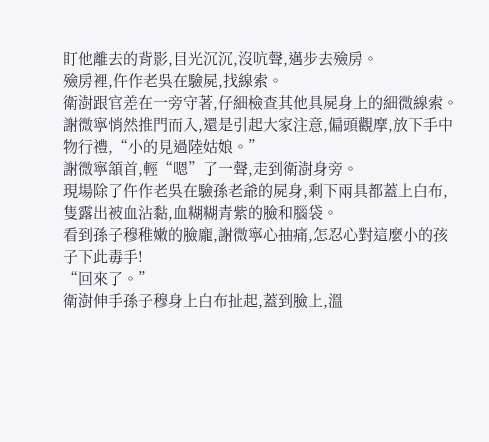盯他離去的背影,目光沉沉,沒吭聲,邁步去殮房。
殮房裡,仵作老吳在驗屍,找線索。
衛澍跟官差在一旁守著,仔細檢查其他具屍身上的細微線索。
謝微寧悄然推門而入,還是引起大家注意,偏頭觀摩,放下手中物行禮,“小的見過陸姑娘。”
謝微寧頷首,輕“嗯”了一聲,走到衛澍身旁。
現場除了仵作老吳在驗孫老爺的屍身,剩下兩具都蓋上白布,隻露出被血沾黏,血糊糊青紫的臉和腦袋。
看到孫子穆稚嫩的臉龐,謝微寧心抽痛,怎忍心對這麼小的孩子下此毒手!
“回來了。”
衛澍伸手孫子穆身上白布扯起,蓋到臉上,溫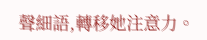聲細語,轉移她注意力。